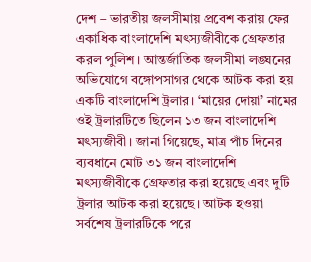দেশ – ভারতীয় জলসীমায় প্রবেশ করায় ফের একাধিক বাংলাদেশি মৎস্যজীবীকে গ্রেফতার করল পুলিশ। আন্তর্জাতিক জলসীমা লঙ্ঘনের অভিযোগে বঙ্গোপসাগর থেকে আটক করা হয় একটি বাংলাদেশি ট্রলার। ‘মায়ের দোয়া’ নামের ওই ট্রলারটিতে ছিলেন ১৩ জন বাংলাদেশি মৎস্যজীবী। জানা গিয়েছে, মাত্র পাঁচ দিনের ব্যবধানে মোট ৩১ জন বাংলাদেশি মৎস্যজীবীকে গ্রেফতার করা হয়েছে এবং দুটি ট্রলার আটক করা হয়েছে। আটক হওয়া সর্বশেষ ট্রলারটিকে পরে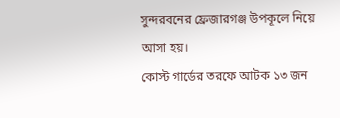সুন্দরবনের ফ্রেজারগঞ্জ উপকূলে নিয়ে আসা হয়।
কোস্ট গার্ডের তরফে আটক ১৩ জন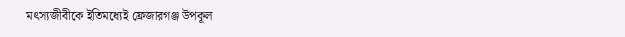মৎস্যজীবীকে ইতিমধ্যেই ফ্রেজারগঞ্জ উপকূল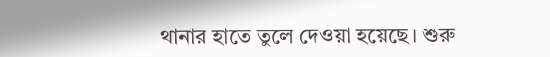থানার হাতে তুলে দেওয়া হয়েছে। শুরু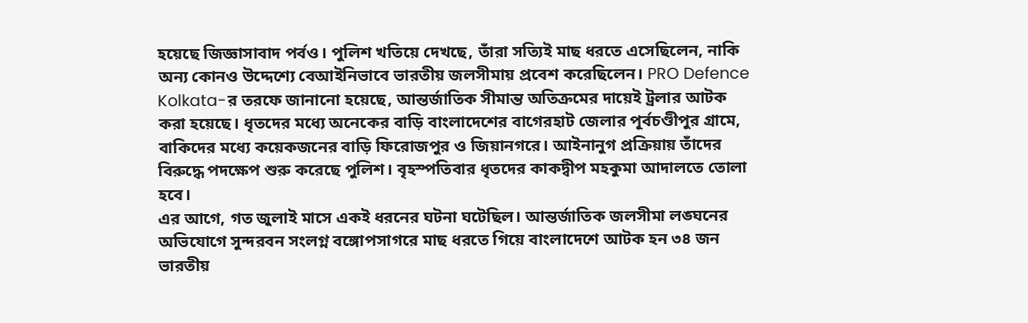হয়েছে জিজ্ঞাসাবাদ পর্বও। পুলিশ খতিয়ে দেখছে, তাঁরা সত্যিই মাছ ধরতে এসেছিলেন, নাকি অন্য কোনও উদ্দেশ্যে বেআইনিভাবে ভারতীয় জলসীমায় প্রবেশ করেছিলেন। PRO Defence Kolkata-র তরফে জানানো হয়েছে, আন্তর্জাতিক সীমান্ত অতিক্রমের দায়েই ট্রলার আটক করা হয়েছে। ধৃতদের মধ্যে অনেকের বাড়ি বাংলাদেশের বাগেরহাট জেলার পূর্বচণ্ডীপুর গ্রামে, বাকিদের মধ্যে কয়েকজনের বাড়ি ফিরোজপুর ও জিয়ানগরে। আইনানুগ প্রক্রিয়ায় তাঁদের বিরুদ্ধে পদক্ষেপ শুরু করেছে পুলিশ। বৃহস্পতিবার ধৃতদের কাকদ্বীপ মহকুমা আদালতে তোলা হবে।
এর আগে, গত জুলাই মাসে একই ধরনের ঘটনা ঘটেছিল। আন্তর্জাতিক জলসীমা লঙ্ঘনের অভিযোগে সুন্দরবন সংলগ্ন বঙ্গোপসাগরে মাছ ধরতে গিয়ে বাংলাদেশে আটক হন ৩৪ জন ভারতীয়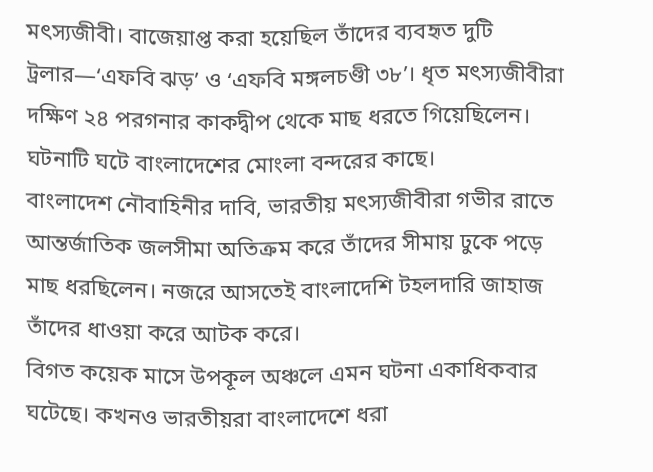মৎস্যজীবী। বাজেয়াপ্ত করা হয়েছিল তাঁদের ব্যবহৃত দুটি ট্রলার—‘এফবি ঝড়’ ও ‘এফবি মঙ্গলচণ্ডী ৩৮’। ধৃত মৎস্যজীবীরা দক্ষিণ ২৪ পরগনার কাকদ্বীপ থেকে মাছ ধরতে গিয়েছিলেন। ঘটনাটি ঘটে বাংলাদেশের মোংলা বন্দরের কাছে।
বাংলাদেশ নৌবাহিনীর দাবি, ভারতীয় মৎস্যজীবীরা গভীর রাতে আন্তর্জাতিক জলসীমা অতিক্রম করে তাঁদের সীমায় ঢুকে পড়ে মাছ ধরছিলেন। নজরে আসতেই বাংলাদেশি টহলদারি জাহাজ তাঁদের ধাওয়া করে আটক করে।
বিগত কয়েক মাসে উপকূল অঞ্চলে এমন ঘটনা একাধিকবার ঘটেছে। কখনও ভারতীয়রা বাংলাদেশে ধরা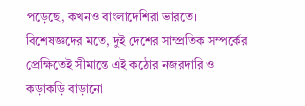পড়েছে, কখনও বাংলাদেশিরা ভারতে। বিশেষজ্ঞদের মতে, দুই দেশের সাম্প্রতিক সম্পর্কের প্রেক্ষিতেই সীমান্তে এই কঠোর নজরদারি ও কড়াকড়ি বাড়ানো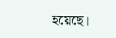হয়েছে।